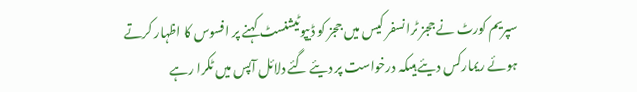سپریم کورٹ نے ججز ٹرانسفر کیس میں ججز کو ڈیپوٹیشنسٹ کہنے پر افسوس کا اظہار کرتے ہوئے ریمارکس دیئے ہیںکہ درخواست پر دیئے گئے دلائل آپس میں ٹکرا رہے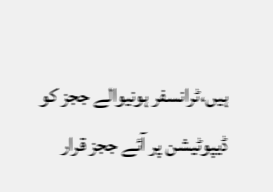ہیں،ٹرانسفر ہونیوالے ججز کو ڈیپوٹیشن پر آئے ججز قرار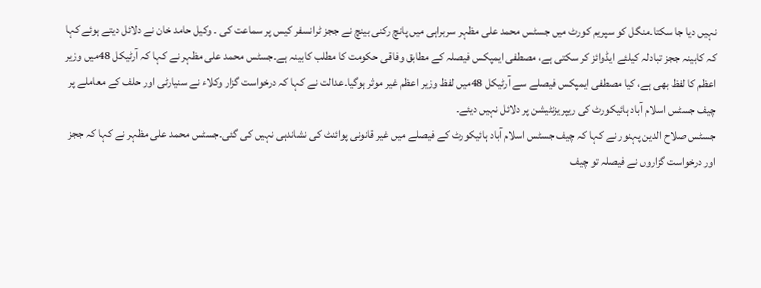نہیں دیا جا سکتا۔منگل کو سپریم کورٹ میں جسٹس محمد علی مظہر سربراہی میں پانچ رکنی بینچ نے ججز ٹرانسفر کیس پر سماعت کی ۔ وکیل حامد خان نے دلائل دیتے ہوئے کہا کہ کابینہ ججز تبادلہ کیلئے ایڈوائز کر سکتی ہے، مصطفی ایمپکس فیصلہ کے مطابق وفاقی حکومت کا مطلب کابینہ ہے۔جسٹس محمد علی مظہر نے کہا کہ آرٹیکل 48میں وزیر اعظم کا لفظ بھی ہے، کیا مصطفی ایمپکس فیصلے سے آرٹیکل 48میں لفظ وزیر اعظم غیر موثر ہوگیا۔عدالت نے کہا کہ درخواست گزار وکلاء نے سنیارٹی اور حلف کے معاملے پر چیف جسٹس اسلام آباد ہائیکورٹ کی ریپریزنٹیشن پر دلائل نہیں دیئے۔
جسٹس صلاح الدین پہنور نے کہا کہ چیف جسٹس اسلام آباد ہائیکورٹ کے فیصلے میں غیر قانونی پوائنٹ کی نشاندہی نہیں کی گئی۔جسٹس محمد علی مظہر نے کہا کہ ججز اور درخواست گزاروں نے فیصلہ تو چیف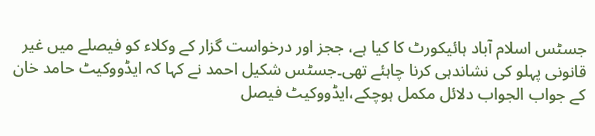جسٹس اسلام آباد ہائیکورٹ کا کیا ہے، ججز اور درخواست گزار کے وکلاء کو فیصلے میں غیر قانونی پہلو کی نشاندہی کرنا چاہئے تھی۔جسٹس شکیل احمد نے کہا کہ ایڈووکیٹ حامد خان کے جواب الجواب دلائل مکمل ہوچکے،ایڈووکیٹ فیصل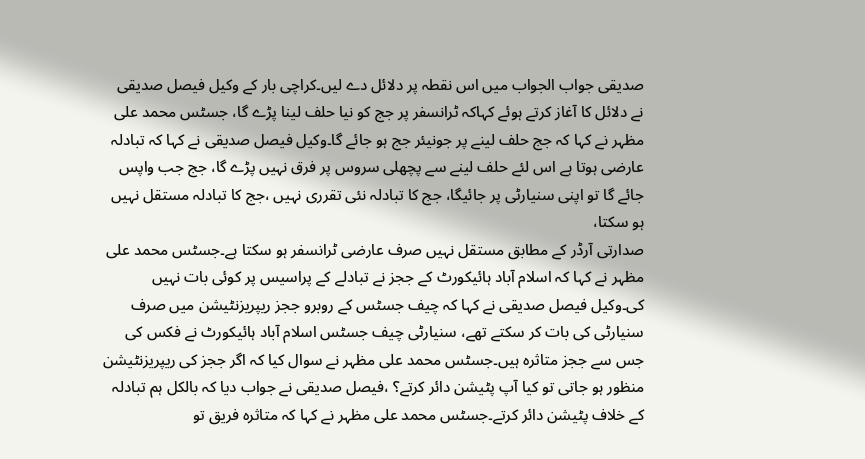صدیقی جواب الجواب میں اس نقطہ پر دلائل دے لیں۔کراچی بار کے وکیل فیصل صدیقی نے دلائل کا آغاز کرتے ہوئے کہاکہ ٹرانسفر پر جج کو نیا حلف لینا پڑے گا، جسٹس محمد علی مظہر نے کہا کہ جج حلف لینے پر جونیئر جج ہو جائے گا۔وکیل فیصل صدیقی نے کہا کہ تبادلہ عارضی ہوتا ہے اس لئے حلف لینے سے پچھلی سروس پر فرق نہیں پڑے گا، جج جب واپس جائے گا تو اپنی سنیارٹی پر جائیگا، جج کا تبادلہ نئی تقرری نہیں ،جج کا تبادلہ مستقل نہیں ہو سکتا،
صدارتی آرڈر کے مطابق مستقل نہیں صرف عارضی ٹرانسفر ہو سکتا ہے۔جسٹس محمد علی مظہر نے کہا کہ اسلام آباد ہائیکورٹ کے ججز نے تبادلے کے پراسیس پر کوئی بات نہیں کی۔وکیل فیصل صدیقی نے کہا کہ چیف جسٹس کے روبرو ججز ریپریزنٹیشن میں صرف سنیارٹی کی بات کر سکتے تھے، سنیارٹی چیف جسٹس اسلام آباد ہائیکورٹ نے فکس کی جس سے ججز متاثرہ ہیں۔جسٹس محمد علی مظہر نے سوال کیا کہ اگر ججز کی ریپریزنٹیشن منظور ہو جاتی تو کیا آپ پٹیشن دائر کرتے؟ ،فیصل صدیقی نے جواب دیا کہ بالکل ہم تبادلہ کے خلاف پٹیشن دائر کرتے۔جسٹس محمد علی مظہر نے کہا کہ متاثرہ فریق تو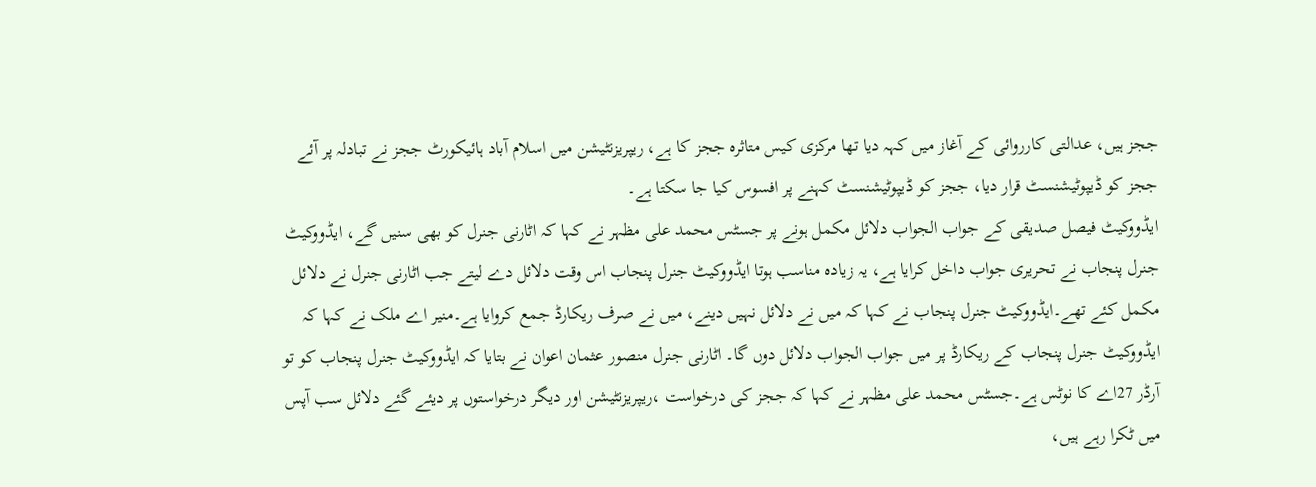ججز ہیں، عدالتی کارروائی کے آغاز میں کہہ دیا تھا مرکزی کیس متاثرہ ججز کا ہے، ریپریزنٹیشن میں اسلام آباد ہائیکورٹ ججز نے تبادلہ پر آئے ججز کو ڈیپوٹیشنسٹ قرار دیا، ججز کو ڈیپوٹیشنسٹ کہنے پر افسوس کیا جا سکتا ہے۔
ایڈووکیٹ فیصل صدیقی کے جواب الجواب دلائل مکمل ہونے پر جسٹس محمد علی مظہر نے کہا کہ اٹارنی جنرل کو بھی سنیں گے، ایڈووکیٹ جنرل پنجاب نے تحریری جواب داخل کرایا ہے، یہ زیادہ مناسب ہوتا ایڈووکیٹ جنرل پنجاب اس وقت دلائل دے لیتے جب اٹارنی جنرل نے دلائل مکمل کئے تھے۔ایڈووکیٹ جنرل پنجاب نے کہا کہ میں نے دلائل نہیں دینے، میں نے صرف ریکارڈ جمع کروایا ہے۔منیر اے ملک نے کہا کہ ایڈووکیٹ جنرل پنجاب کے ریکارڈ پر میں جواب الجواب دلائل دوں گا۔ اٹارنی جنرل منصور عثمان اعوان نے بتایا کہ ایڈووکیٹ جنرل پنجاب کو تو آرڈر 27اے کا نوٹس ہے۔جسٹس محمد علی مظہر نے کہا کہ ججز کی درخواست ،ریپریزنٹیشن اور دیگر درخواستوں پر دیئے گئے دلائل سب آپس میں ٹکرا رہے ہیں،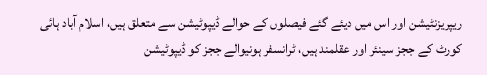ریپریزنٹیشن اور اس میں دیئے گئے فیصلوں کے حوالے ڈیپوٹیشن سے متعلق ہیں، اسلام آباد ہائی کورٹ کے ججز سینئر اور عقلمند ہیں، ٹرانسفر ہونیوالے ججز کو ڈیپوٹیشن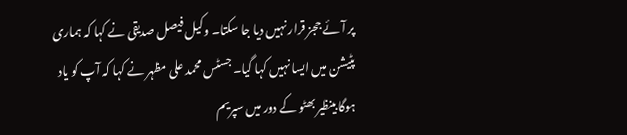پر آئے ججز قرار نہیں دیا جا سکتا۔ وکیل فیصل صدیقی نے کہا کہ ہماری پٹیشن میں ایسا نہیں کہا گیا۔ جسٹس محمد علی مظہر نے کہا کہ آپ کو یاد ہوگا بینظیر بھٹو کے دور میں سپریم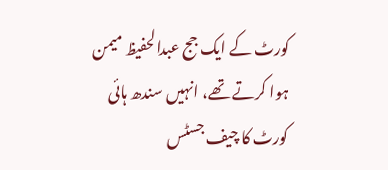کورٹ کے ایک جج عبدالحفیظ میمن ہوا کرتے تھے، انہیں سندھ ہائی کورٹ کا چیف جسٹس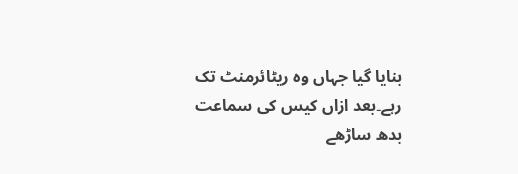بنایا گیا جہاں وہ ریٹائرمنٹ تک رہے۔بعد ازاں کیس کی سماعت بدھ ساڑھے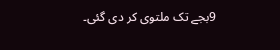9بجے تک ملتوی کر دی گئی۔